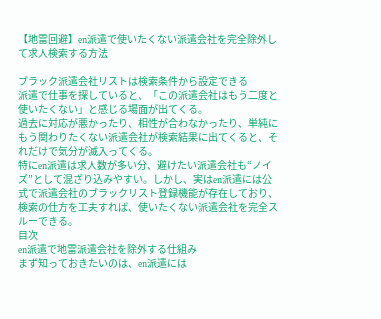【地雷回避】en派遣で使いたくない派遣会社を完全除外して求人検索する方法

ブラック派遣会社リストは検索条件から設定できる
派遣で仕事を探していると、「この派遣会社はもう二度と使いたくない」と感じる場面が出てくる。
過去に対応が悪かったり、相性が合わなかったり、単純にもう関わりたくない派遣会社が検索結果に出てくると、それだけで気分が滅入ってくる。
特にen派遣は求人数が多い分、避けたい派遣会社も“ノイズ”として混ざり込みやすい。しかし、実はen派遣には公式で派遣会社のブラックリスト登録機能が存在しており、検索の仕方を工夫すれば、使いたくない派遣会社を完全スルーできる。
目次
en派遣で地雷派遣会社を除外する仕組み
まず知っておきたいのは、en派遣には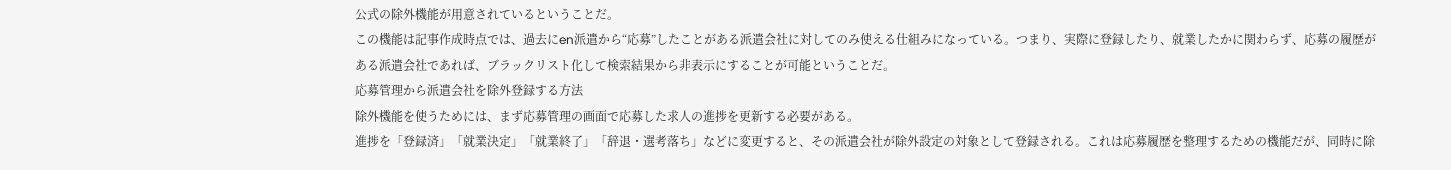公式の除外機能が用意されているということだ。
この機能は記事作成時点では、過去にen派遣から“応募”したことがある派遣会社に対してのみ使える仕組みになっている。つまり、実際に登録したり、就業したかに関わらず、応募の履歴がある派遣会社であれば、ブラックリスト化して検索結果から非表示にすることが可能ということだ。
応募管理から派遣会社を除外登録する方法
除外機能を使うためには、まず応募管理の画面で応募した求人の進捗を更新する必要がある。
進捗を「登録済」「就業決定」「就業終了」「辞退・選考落ち」などに変更すると、その派遣会社が除外設定の対象として登録される。これは応募履歴を整理するための機能だが、同時に除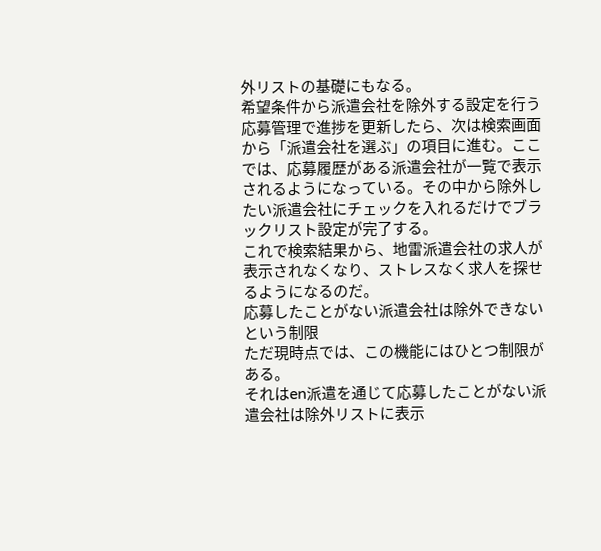外リストの基礎にもなる。
希望条件から派遣会社を除外する設定を行う
応募管理で進捗を更新したら、次は検索画面から「派遣会社を選ぶ」の項目に進む。ここでは、応募履歴がある派遣会社が一覧で表示されるようになっている。その中から除外したい派遣会社にチェックを入れるだけでブラックリスト設定が完了する。
これで検索結果から、地雷派遣会社の求人が表示されなくなり、ストレスなく求人を探せるようになるのだ。
応募したことがない派遣会社は除外できないという制限
ただ現時点では、この機能にはひとつ制限がある。
それはen派遣を通じて応募したことがない派遣会社は除外リストに表示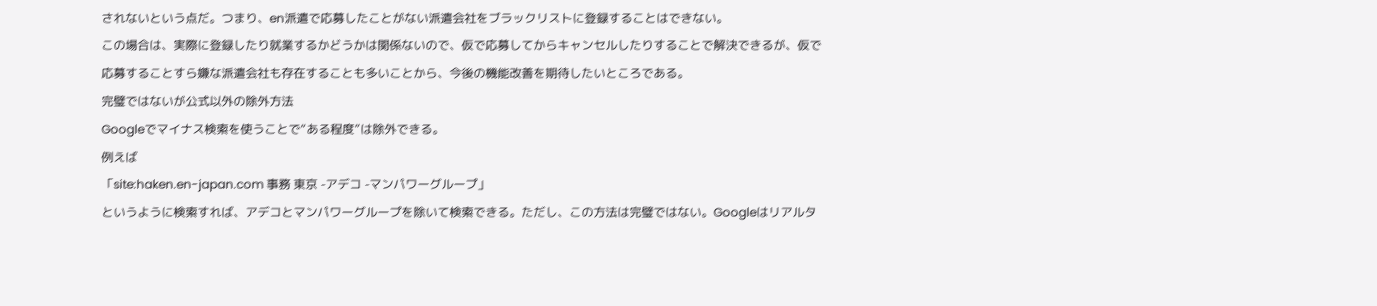されないという点だ。つまり、en派遣で応募したことがない派遣会社をブラックリストに登録することはできない。
この場合は、実際に登録したり就業するかどうかは関係ないので、仮で応募してからキャンセルしたりすることで解決できるが、仮で応募することすら嫌な派遣会社も存在することも多いことから、今後の機能改善を期待したいところである。
完璧ではないが公式以外の除外方法
Googleでマイナス検索を使うことで“ある程度”は除外できる。
例えば
「site:haken.en-japan.com 事務 東京 -アデコ -マンパワーグループ」
というように検索すれば、アデコとマンパワーグループを除いて検索できる。ただし、この方法は完璧ではない。Googleはリアルタ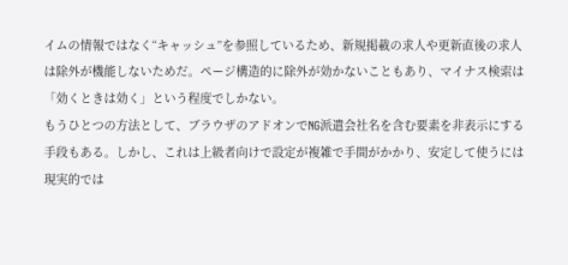イムの情報ではなく“キャッシュ”を参照しているため、新規掲載の求人や更新直後の求人は除外が機能しないためだ。ページ構造的に除外が効かないこともあり、マイナス検索は「効くときは効く」という程度でしかない。
もうひとつの方法として、ブラウザのアドオンでNG派遣会社名を含む要素を非表示にする手段もある。しかし、これは上級者向けで設定が複雑で手間がかかり、安定して使うには現実的では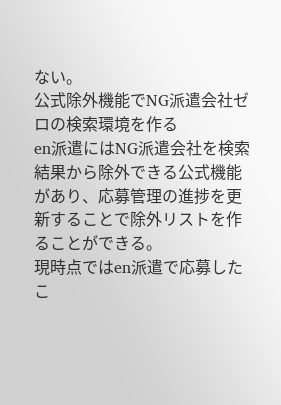ない。
公式除外機能でNG派遣会社ゼロの検索環境を作る
en派遣にはNG派遣会社を検索結果から除外できる公式機能があり、応募管理の進捗を更新することで除外リストを作ることができる。
現時点ではen派遣で応募したこ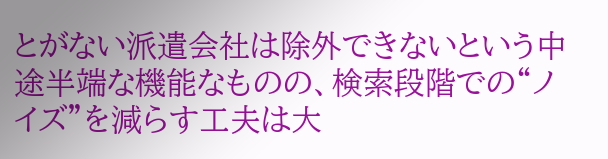とがない派遣会社は除外できないという中途半端な機能なものの、検索段階での“ノイズ”を減らす工夫は大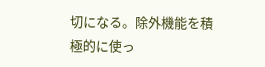切になる。除外機能を積極的に使っ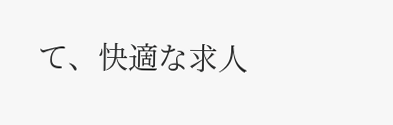て、快適な求人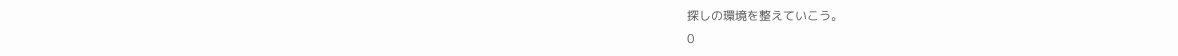探しの環境を整えていこう。
0